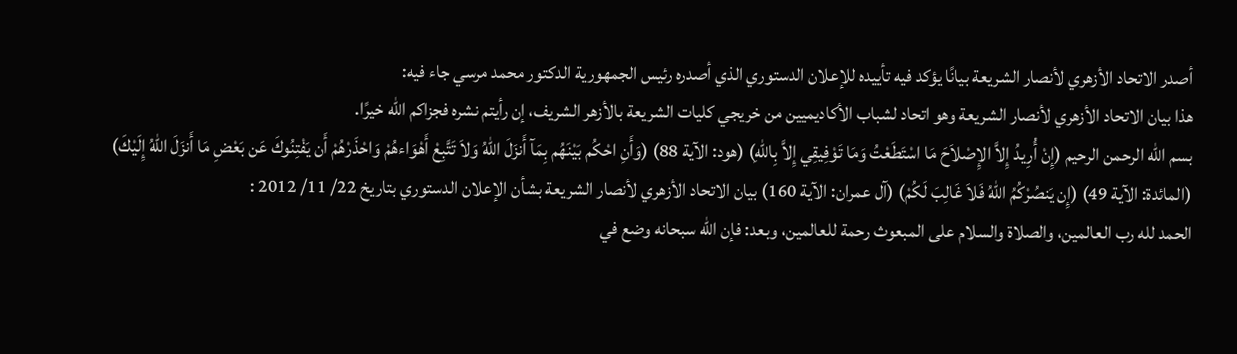أصدر الاتحاد الأزهري لأنصار الشريعة بيانًا يؤكد فيه تأييده للإعلان الدستوري الذي أصدره رئيس الجمهورية الدكتور محمد مرسي جاء فيه:
هذا بيان الاتحاد الأزهري لأنصار الشريعة وهو اتحاد لشباب الأكاديميين من خريجي كليات الشريعة بالأزهر الشريف، إن رأيتم نشره فجزاكم الله خيرًا.
بسم الله الرحمن الرحيم (إِنْ أُرِيدُ إِلاَّ الإِصْلاَحَ مَا اسْتَطَعْتُ وَمَا تَوْفِيقِي إِلاَّ بِاللّهِ) (هود: الآية 88) (وَأَنِ احْكُم بَيْنَهُم بِمَآ أَنزَلَ اللّهُ وَلاَ تَتَّبِعْ أَهْوَاءهُمْ وَاحْذَرْهُمْ أَن يَفْتِنُوكَ عَن بَعْضِ مَا أَنزَلَ اللّهُ إِلَيْكَ) (المائدة: الآية 49) (إِن يَنصُرْكُمُ اللّهُ فَلاَ غَالِبَ لَكُمْ) (آل عمران: الآية 160) بيان الاتحاد الأزهري لأنصار الشريعة بشأن الإعلان الدستوري بتاريخ 22/ 11/ 2012 :
الحمد لله رب العالمين، والصلاة والسلام على المبعوث رحمة للعالمين، وبعد: فإن الله سبحانه وضع في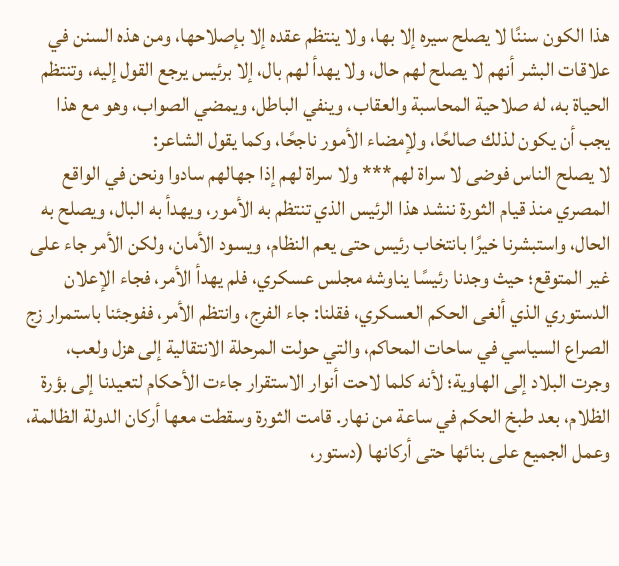هذا الكون سننًا لا يصلح سيره إلا بها، ولا ينتظم عقده إلا بإصلاحها، ومن هذه السنن في علاقات البشر أنهم لا يصلح لهم حال، ولا يهدأ لهم بال، إلا برئيس يرجع القول إليه، وتنتظم الحياة به، له صلاحية المحاسبة والعقاب، وينفي الباطل، ويمضي الصواب، وهو مع هذا يجب أن يكون لذلك صالحًا، ولإمضاء الأمور ناجحًا، وكما يقول الشاعر:
لا يصلح الناس فوضى لا سراة لهم*** ولا سراة لهم إذا جهالهم سادوا ونحن في الواقع المصري منذ قيام الثورة ننشد هذا الرئيس الذي تنتظم به الأمور، ويهدأ به البال، ويصلح به الحال، واستبشرنا خيرًا بانتخاب رئيس حتى يعم النظام، ويسود الأمان، ولكن الأمر جاء على غير المتوقع؛ حيث وجدنا رئيسًا يناوشه مجلس عسكري، فلم يهدأ الأمر، فجاء الإعلان الدستوري الذي ألغى الحكم العسكري، فقلنا: جاء الفرج، وانتظم الأمر، ففوجئنا باستمرار زج الصراع السياسي في ساحات المحاكم، والتي حولت المرحلة الانتقالية إلى هزل ولعب، وجرت البلاد إلى الهاوية؛ لأنه كلما لاحت أنوار الاستقرار جاءت الأحكام لتعيدنا إلى بؤرة الظلام، بعد طبخ الحكم في ساعة من نهار. قامت الثورة وسقطت معها أركان الدولة الظالمة، وعمل الجميع على بنائها حتى أركانها (دستور،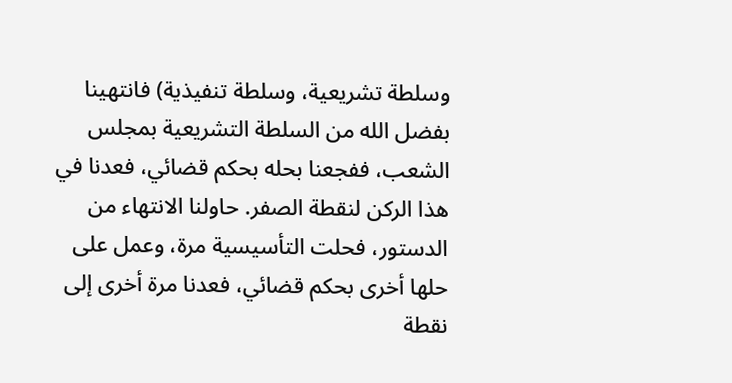وسلطة تشريعية، وسلطة تنفيذية) فانتهينا بفضل الله من السلطة التشريعية بمجلس الشعب، ففجعنا بحله بحكم قضائي، فعدنا في هذا الركن لنقطة الصفر. حاولنا الانتهاء من الدستور، فحلت التأسيسية مرة، وعمل على حلها أخرى بحكم قضائي، فعدنا مرة أخرى إلى نقطة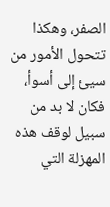الصفر، وهكذا تتحول الأمور من سيئ إلى أسوأ، فكان لا بد من سبيل لوقف هذه المهزلة التي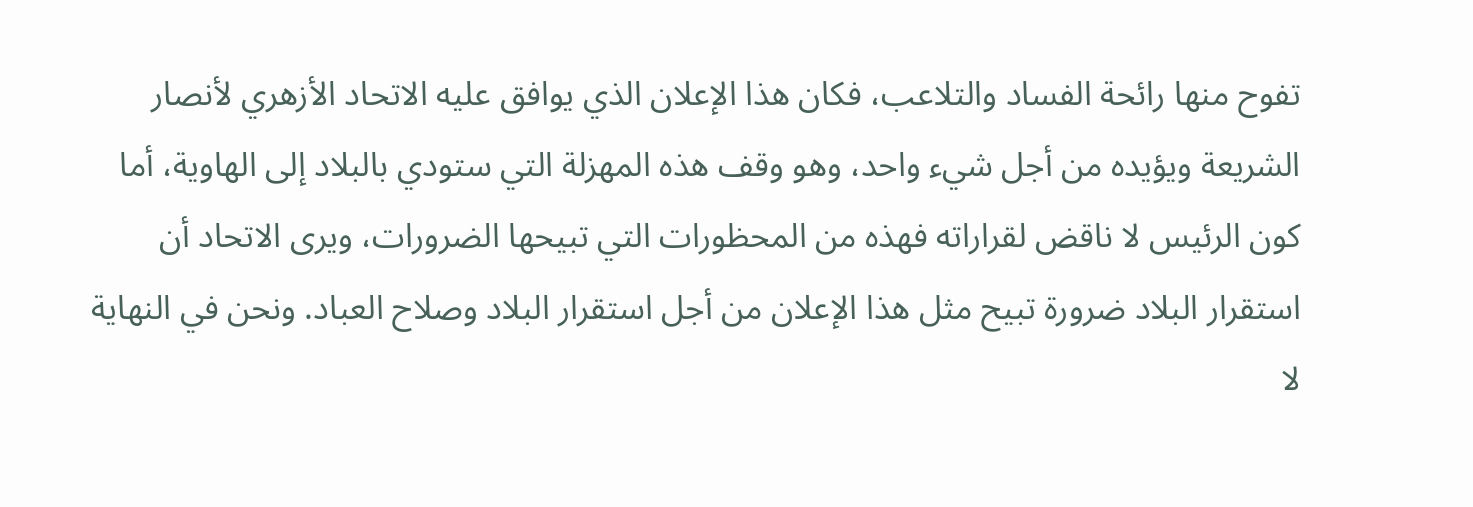تفوح منها رائحة الفساد والتلاعب، فكان هذا الإعلان الذي يوافق عليه الاتحاد الأزهري لأنصار الشريعة ويؤيده من أجل شيء واحد، وهو وقف هذه المهزلة التي ستودي بالبلاد إلى الهاوية، أما كون الرئيس لا ناقض لقراراته فهذه من المحظورات التي تبيحها الضرورات، ويرى الاتحاد أن استقرار البلاد ضرورة تبيح مثل هذا الإعلان من أجل استقرار البلاد وصلاح العباد. ونحن في النهاية لا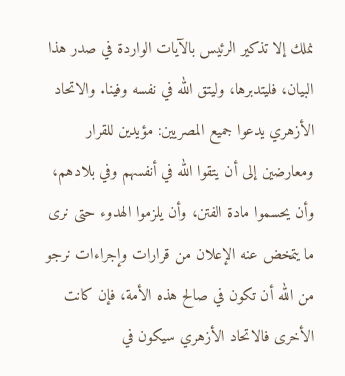نملك إلا تذكير الرئيس بالآيات الواردة في صدر هذا البيان، فليتدبرها، وليتق الله في نفسه وفينا. والاتحاد الأزهري يدعوا جميع المصريين: مؤيدين للقرار ومعارضين إلى أن يتقوا الله في أنفسهم وفي بلادهم، وأن يحسموا مادة الفتن، وأن يلزموا الهدوء حتى نرى ما يتمخض عنه الإعلان من قرارات وإجراءات نرجو من الله أن تكون في صالح هذه الأمة، فإن كانت الأخرى فالاتحاد الأزهري سيكون في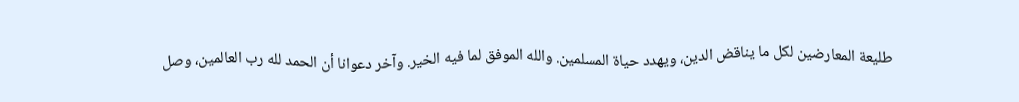طليعة المعارضين لكل ما يناقض الدين، ويهدد حياة المسلمين. والله الموفق لما فيه الخير. وآخر دعوانا أن الحمد لله رب العالمين، وصل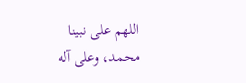اللهم على نبينا محمد، وعلى آله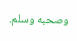وصحبه وسلم.